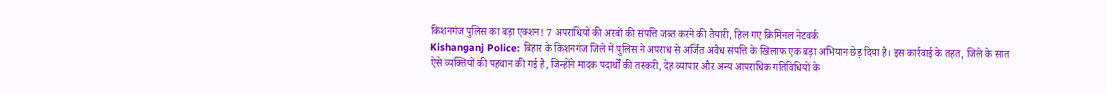किशनगंज पुलिस का बड़ा एक्शन! 7 अपराधियों की अरबों की संपत्ति जब्त करने की तैयारी, हिल गए क्रिमिनल नेटवर्क
Kishanganj Police: बिहार के किशनगंज जिले में पुलिस ने अपराध से अर्जित अवैध संपत्ति के खिलाफ एक बड़ा अभियान छेड़ दिया है। इस कार्रवाई के तहत, जिले के सात ऐसे व्यक्तियों की पहचान की गई है, जिन्होंने मादक पदार्थों की तस्करी, देह व्यापार और अन्य आपराधिक गतिविधियों के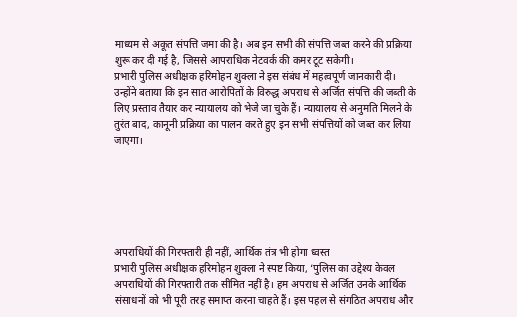माध्यम से अकूत संपत्ति जमा की है। अब इन सभी की संपत्ति जब्त करने की प्रक्रिया शुरू कर दी गई है, जिससे आपराधिक नेटवर्क की कमर टूट सकेगी।
प्रभारी पुलिस अधीक्षक हरिमोहन शुक्ला ने इस संबंध में महत्वपूर्ण जानकारी दी। उन्होंने बताया कि इन सात आरोपितों के विरुद्ध अपराध से अर्जित संपत्ति की जब्ती के लिए प्रस्ताव तैयार कर न्यायालय को भेजे जा चुके हैं। न्यायालय से अनुमति मिलने के तुरंत बाद, कानूनी प्रक्रिया का पालन करते हुए इन सभी संपत्तियों को जब्त कर लिया जाएगा।






अपराधियों की गिरफ्तारी ही नहीं, आर्थिक तंत्र भी होगा ध्वस्त
प्रभारी पुलिस अधीक्षक हरिमोहन शुक्ला ने स्पष्ट किया, ‘पुलिस का उद्देश्य केवल अपराधियों की गिरफ्तारी तक सीमित नहीं है। हम अपराध से अर्जित उनके आर्थिक संसाधनों को भी पूरी तरह समाप्त करना चाहते हैं। इस पहल से संगठित अपराध और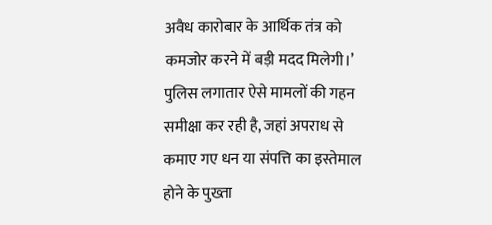अवैध कारोबार के आर्थिक तंत्र को कमजोर करने में बड़ी मदद मिलेगी।’
पुलिस लगातार ऐसे मामलों की गहन समीक्षा कर रही है, जहां अपराध से कमाए गए धन या संपत्ति का इस्तेमाल होने के पुख्ता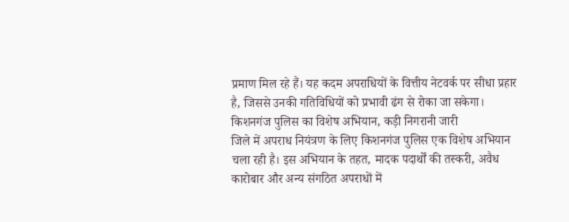प्रमाण मिल रहे हैं। यह कदम अपराधियों के वित्तीय नेटवर्क पर सीधा प्रहार है, जिससे उनकी गतिविधियों को प्रभावी ढंग से रोका जा सकेगा।
किशनगंज पुलिस का विशेष अभियान, कड़ी निगरानी जारी
जिले में अपराध नियंत्रण के लिए किशनगंज पुलिस एक विशेष अभियान चला रही है। इस अभियान के तहत, मादक पदार्थों की तस्करी, अवैध कारोबार और अन्य संगठित अपराधों में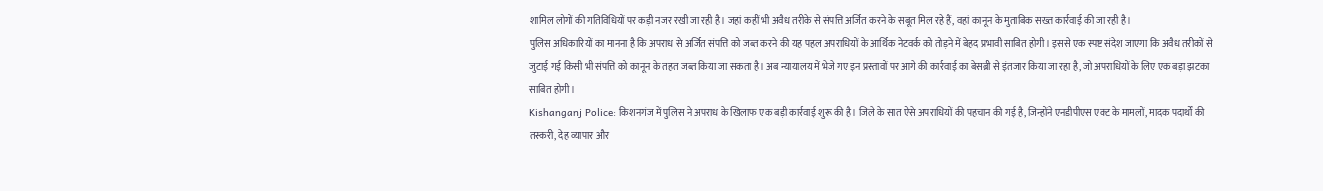शामिल लोगों की गतिविधियों पर कड़ी नजर रखी जा रही है। जहां कहीं भी अवैध तरीके से संपत्ति अर्जित करने के सबूत मिल रहे हैं, वहां कानून के मुताबिक सख्त कार्रवाई की जा रही है।
पुलिस अधिकारियों का मानना है कि अपराध से अर्जित संपत्ति को जब्त करने की यह पहल अपराधियों के आर्थिक नेटवर्क को तोड़ने में बेहद प्रभावी साबित होगी। इससे एक स्पष्ट संदेश जाएगा कि अवैध तरीकों से जुटाई गई किसी भी संपत्ति को कानून के तहत जब्त किया जा सकता है। अब न्यायालय में भेजे गए इन प्रस्तावों पर आगे की कार्रवाई का बेसब्री से इंतजार किया जा रहा है, जो अपराधियों के लिए एक बड़ा झटका साबित होगी।
Kishanganj Police: किशनगंज में पुलिस ने अपराध के खिलाफ एक बड़ी कार्रवाई शुरू की है। जिले के सात ऐसे अपराधियों की पहचान की गई है, जिन्होंने एनडीपीएस एक्ट के मामलों, मादक पदार्थों की तस्करी, देह व्यापार और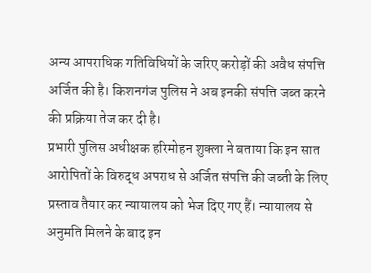अन्य आपराधिक गतिविधियों के जरिए करोड़ों की अवैध संपत्ति अर्जित की है। किशनगंज पुलिस ने अब इनकी संपत्ति जब्त करने की प्रक्रिया तेज कर दी है।
प्रभारी पुलिस अधीक्षक हरिमोहन शुक्ला ने बताया कि इन सात आरोपितों के विरुद्ध अपराध से अर्जित संपत्ति की जब्ती के लिए प्रस्ताव तैयार कर न्यायालय को भेज दिए गए हैं। न्यायालय से अनुमति मिलने के बाद इन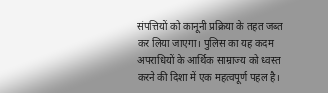संपत्तियों को कानूनी प्रक्रिया के तहत जब्त कर लिया जाएगा। पुलिस का यह कदम अपराधियों के आर्थिक साम्राज्य को ध्वस्त करने की दिशा में एक महत्वपूर्ण पहल है।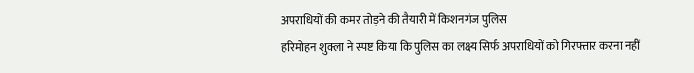अपराधियों की कमर तोड़ने की तैयारी में किशनगंज पुलिस
हरिमोहन शुक्ला ने स्पष्ट किया कि पुलिस का लक्ष्य सिर्फ अपराधियों को गिरफ्तार करना नहीं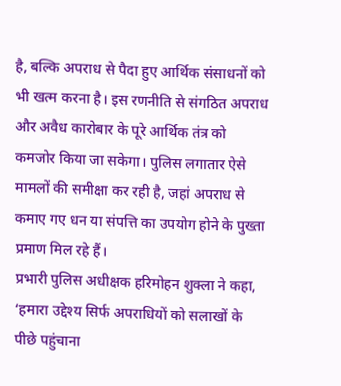है, बल्कि अपराध से पैदा हुए आर्थिक संसाधनों को भी खत्म करना है। इस रणनीति से संगठित अपराध और अवैध कारोबार के पूरे आर्थिक तंत्र को कमजोर किया जा सकेगा। पुलिस लगातार ऐसे मामलों की समीक्षा कर रही है, जहां अपराध से कमाए गए धन या संपत्ति का उपयोग होने के पुख्ता प्रमाण मिल रहे हैं।
प्रभारी पुलिस अधीक्षक हरिमोहन शुक्ला ने कहा, ‘हमारा उद्देश्य सिर्फ अपराधियों को सलाखों के पीछे पहुंचाना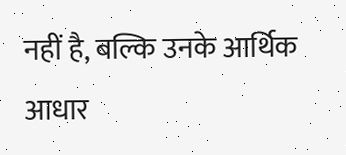नहीं है, बल्कि उनके आर्थिक आधार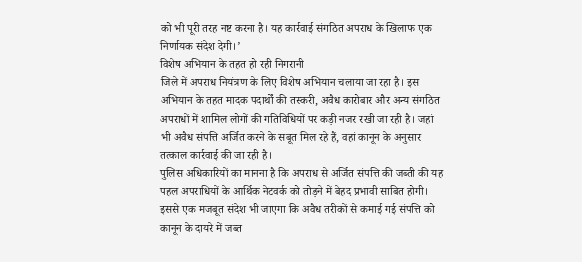को भी पूरी तरह नष्ट करना है। यह कार्रवाई संगठित अपराध के खिलाफ एक निर्णायक संदेश देगी।’
विशेष अभियान के तहत हो रही निगरानी
जिले में अपराध नियंत्रण के लिए विशेष अभियान चलाया जा रहा है। इस अभियान के तहत मादक पदार्थों की तस्करी, अवैध कारोबार और अन्य संगठित अपराधों में शामिल लोगों की गतिविधियों पर कड़ी नजर रखी जा रही है। जहां भी अवैध संपत्ति अर्जित करने के सबूत मिल रहे हैं, वहां कानून के अनुसार तत्काल कार्रवाई की जा रही है।
पुलिस अधिकारियों का मानना है कि अपराध से अर्जित संपत्ति की जब्ती की यह पहल अपराधियों के आर्थिक नेटवर्क को तोड़ने में बेहद प्रभावी साबित होगी। इससे एक मजबूत संदेश भी जाएगा कि अवैध तरीकों से कमाई गई संपत्ति को कानून के दायरे में जब्त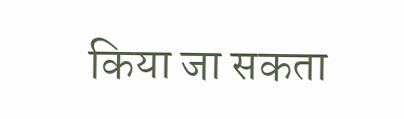किया जा सकता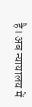है। अब न्यायालय में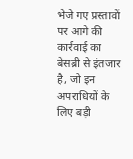भेजे गए प्रस्तावों पर आगे की कार्रवाई का बेसब्री से इंतजार है, जो इन अपराधियों के लिए बड़ी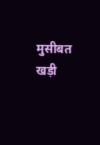मुसीबत खड़ी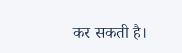कर सकती है।